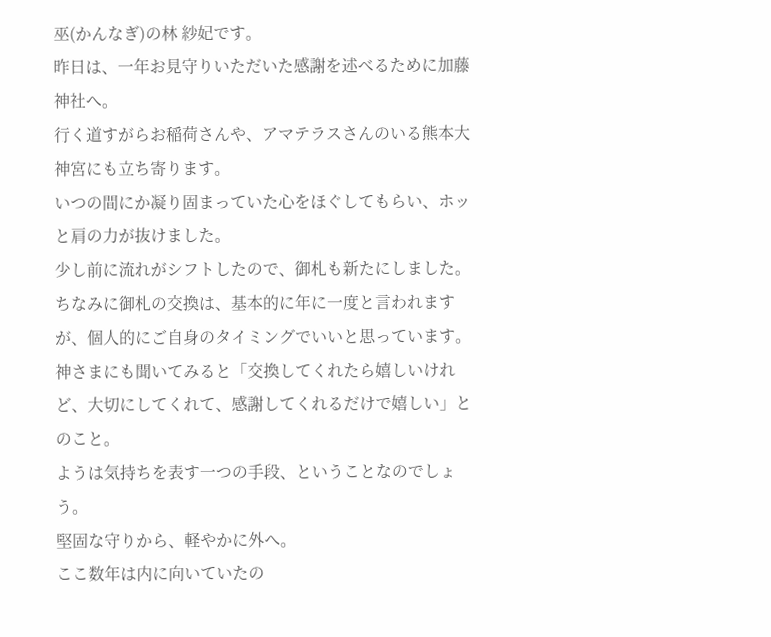巫(かんなぎ)の林 紗妃です。
昨日は、一年お見守りいただいた感謝を述べるために加藤神社へ。
行く道すがらお稲荷さんや、アマテラスさんのいる熊本大神宮にも立ち寄ります。
いつの間にか凝り固まっていた心をほぐしてもらい、ホッと肩の力が抜けました。
少し前に流れがシフトしたので、御札も新たにしました。
ちなみに御札の交換は、基本的に年に一度と言われますが、個人的にご自身のタイミングでいいと思っています。
神さまにも聞いてみると「交換してくれたら嬉しいけれど、大切にしてくれて、感謝してくれるだけで嬉しい」とのこと。
ようは気持ちを表す一つの手段、ということなのでしょう。
堅固な守りから、軽やかに外へ。
ここ数年は内に向いていたの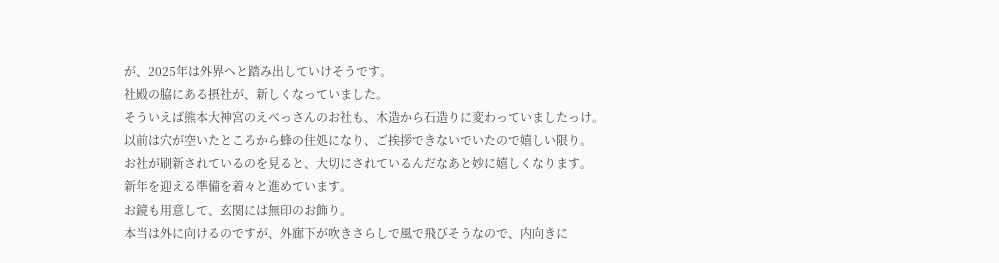が、2025年は外界へと踏み出していけそうです。
社殿の脇にある摂社が、新しくなっていました。
そういえば熊本大神宮のえべっさんのお社も、木造から石造りに変わっていましたっけ。
以前は穴が空いたところから蜂の住処になり、ご挨拶できないでいたので嬉しい限り。
お社が刷新されているのを見ると、大切にされているんだなあと妙に嬉しくなります。
新年を迎える準備を着々と進めています。
お鏡も用意して、玄関には無印のお飾り。
本当は外に向けるのですが、外廊下が吹きさらしで風で飛びそうなので、内向きに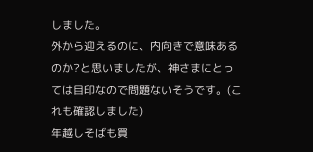しました。
外から迎えるのに、内向きで意味あるのか?と思いましたが、神さまにとっては目印なので問題ないそうです。(これも確認しました)
年越しそばも買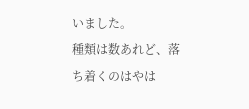いました。
種類は数あれど、落ち着くのはやは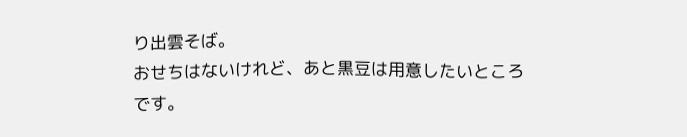り出雲そば。
おせちはないけれど、あと黒豆は用意したいところです。